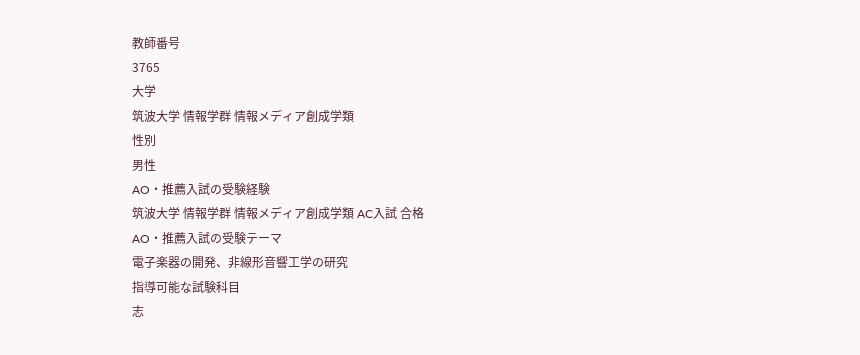教師番号
3765
大学
筑波大学 情報学群 情報メディア創成学類
性別
男性
AO・推薦入試の受験経験
筑波大学 情報学群 情報メディア創成学類 AC入試 合格
AO・推薦入試の受験テーマ
電子楽器の開発、非線形音響工学の研究
指導可能な試験科目
志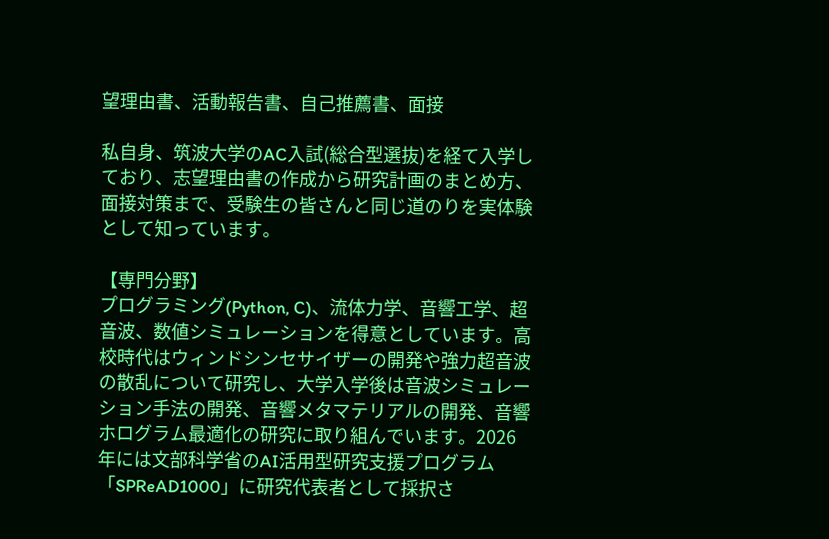望理由書、活動報告書、自己推薦書、面接

私自身、筑波大学のAC入試(総合型選抜)を経て入学しており、志望理由書の作成から研究計画のまとめ方、面接対策まで、受験生の皆さんと同じ道のりを実体験として知っています。

【専門分野】
プログラミング(Python, C)、流体力学、音響工学、超音波、数値シミュレーションを得意としています。高校時代はウィンドシンセサイザーの開発や強力超音波の散乱について研究し、大学入学後は音波シミュレーション手法の開発、音響メタマテリアルの開発、音響ホログラム最適化の研究に取り組んでいます。2026年には文部科学省のAI活用型研究支援プログラム「SPReAD1000」に研究代表者として採択さ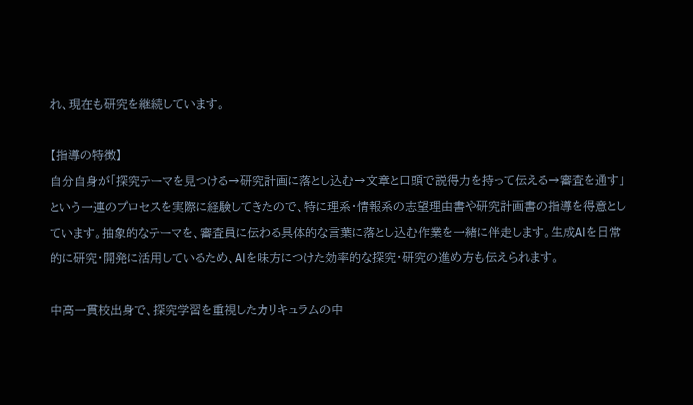れ、現在も研究を継続しています。

【指導の特徴】
自分自身が「探究テーマを見つける→研究計画に落とし込む→文章と口頭で説得力を持って伝える→審査を通す」という一連のプロセスを実際に経験してきたので、特に理系・情報系の志望理由書や研究計画書の指導を得意としています。抽象的なテーマを、審査員に伝わる具体的な言葉に落とし込む作業を一緒に伴走します。生成AIを日常的に研究・開発に活用しているため、AIを味方につけた効率的な探究・研究の進め方も伝えられます。

中高一貫校出身で、探究学習を重視したカリキュラムの中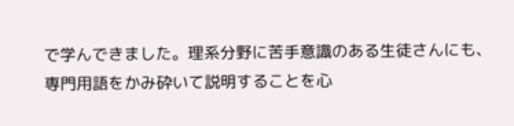で学んできました。理系分野に苦手意識のある生徒さんにも、専門用語をかみ砕いて説明することを心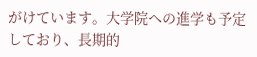がけています。大学院への進学も予定しており、長期的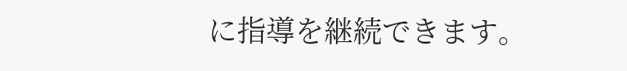に指導を継続できます。